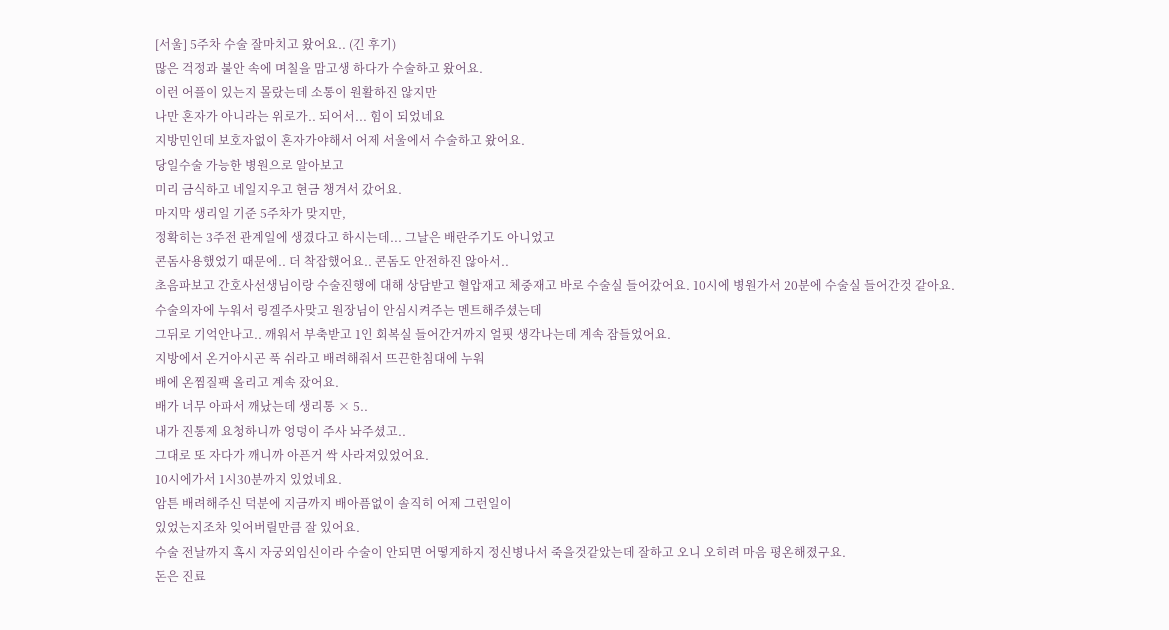[서울] 5주차 수술 잘마치고 왔어요.. (긴 후기)
많은 걱정과 불안 속에 며칠을 맘고생 하다가 수술하고 왔어요.
이런 어플이 있는지 몰랐는데 소통이 원활하진 않지만
나만 혼자가 아니라는 위로가.. 되어서... 힘이 되었네요
지방민인데 보호자없이 혼자가야해서 어제 서울에서 수술하고 왔어요.
당일수술 가능한 병원으로 알아보고
미리 금식하고 네일지우고 현금 챙겨서 갔어요.
마지막 생리일 기준 5주차가 맞지만,
정확히는 3주전 관계일에 생겼다고 하시는데... 그날은 배란주기도 아니었고
콘돔사용했었기 때문에.. 더 착잡했어요.. 콘돔도 안전하진 않아서..
초음파보고 간호사선생님이랑 수술진행에 대해 상담받고 혈압재고 체중재고 바로 수술실 들어갔어요. 10시에 병원가서 20분에 수술실 들어간것 같아요.
수술의자에 누워서 링겔주사맞고 원장님이 안심시켜주는 멘트해주셨는데
그뒤로 기억안나고.. 깨워서 부축받고 1인 회복실 들어간거까지 얼핏 생각나는데 계속 잠들었어요.
지방에서 온거아시곤 푹 쉬라고 배려해줘서 뜨끈한침대에 누워
배에 온찜질팩 올리고 계속 잤어요.
배가 너무 아파서 깨났는데 생리통 × 5..
내가 진통제 요청하니까 엉덩이 주사 놔주셨고..
그대로 또 자다가 깨니까 아픈거 싹 사라져있었어요.
10시에가서 1시30분까지 있었네요.
암튼 배려해주신 덕분에 지금까지 배아픔없이 솔직히 어제 그런일이
있었는지조차 잊어버릴만큼 잘 있어요.
수술 전날까지 혹시 자궁외임신이라 수술이 안되면 어떻게하지 정신병나서 죽을것같았는데 잘하고 오니 오히려 마음 평온해졌구요.
돈은 진료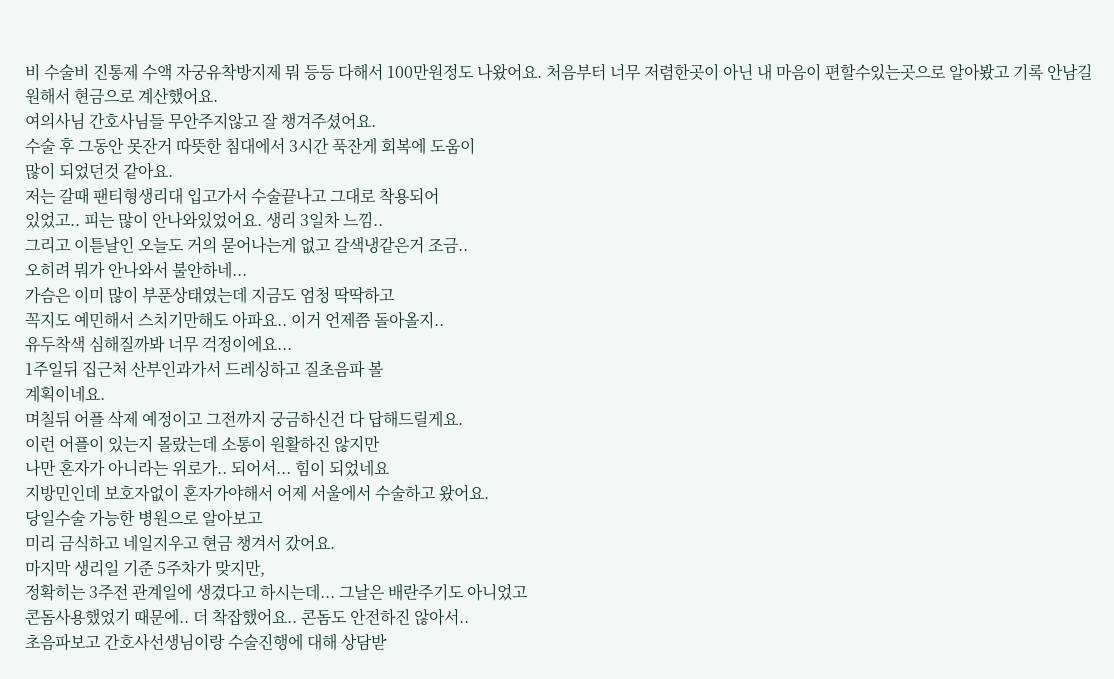비 수술비 진통제 수액 자궁유착방지제 뭐 등등 다해서 100만원정도 나왔어요. 처음부터 너무 저렴한곳이 아닌 내 마음이 편할수있는곳으로 알아봤고 기록 안남길 원해서 현금으로 계산했어요.
여의사님 간호사님들 무안주지않고 잘 챙겨주셨어요.
수술 후 그동안 못잔거 따뜻한 침대에서 3시간 푹잔게 회복에 도움이
많이 되었던것 같아요.
저는 갈때 팬티형생리대 입고가서 수술끝나고 그대로 착용되어
있었고.. 피는 많이 안나와있었어요. 생리 3일차 느낌..
그리고 이튿날인 오늘도 거의 묻어나는게 없고 갈색냉같은거 조금..
오히려 뭐가 안나와서 불안하네...
가슴은 이미 많이 부푼상태였는데 지금도 엄청 딱딱하고
꼭지도 예민해서 스치기만해도 아파요.. 이거 언제쯤 돌아올지..
유두착색 심해질까봐 너무 걱정이에요...
1주일뒤 집근처 산부인과가서 드레싱하고 질초음파 볼
계획이네요.
며칠뒤 어플 삭제 예정이고 그전까지 궁금하신건 다 답해드릴게요.
이런 어플이 있는지 몰랐는데 소통이 원활하진 않지만
나만 혼자가 아니라는 위로가.. 되어서... 힘이 되었네요
지방민인데 보호자없이 혼자가야해서 어제 서울에서 수술하고 왔어요.
당일수술 가능한 병원으로 알아보고
미리 금식하고 네일지우고 현금 챙겨서 갔어요.
마지막 생리일 기준 5주차가 맞지만,
정확히는 3주전 관계일에 생겼다고 하시는데... 그날은 배란주기도 아니었고
콘돔사용했었기 때문에.. 더 착잡했어요.. 콘돔도 안전하진 않아서..
초음파보고 간호사선생님이랑 수술진행에 대해 상담받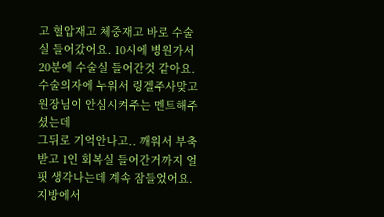고 혈압재고 체중재고 바로 수술실 들어갔어요. 10시에 병원가서 20분에 수술실 들어간것 같아요.
수술의자에 누워서 링겔주사맞고 원장님이 안심시켜주는 멘트해주셨는데
그뒤로 기억안나고.. 깨워서 부축받고 1인 회복실 들어간거까지 얼핏 생각나는데 계속 잠들었어요.
지방에서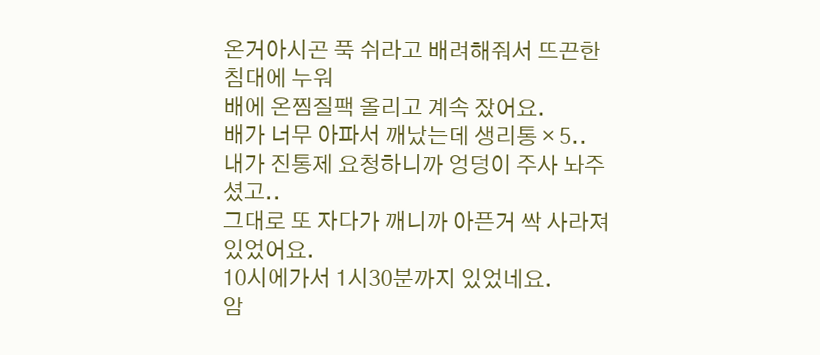온거아시곤 푹 쉬라고 배려해줘서 뜨끈한침대에 누워
배에 온찜질팩 올리고 계속 잤어요.
배가 너무 아파서 깨났는데 생리통 × 5..
내가 진통제 요청하니까 엉덩이 주사 놔주셨고..
그대로 또 자다가 깨니까 아픈거 싹 사라져있었어요.
10시에가서 1시30분까지 있었네요.
암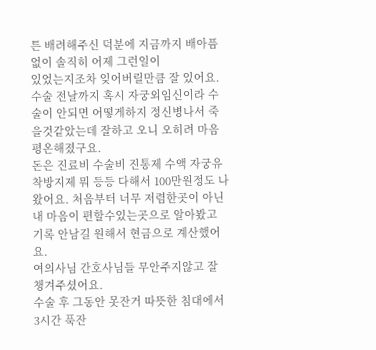튼 배려해주신 덕분에 지금까지 배아픔없이 솔직히 어제 그런일이
있었는지조차 잊어버릴만큼 잘 있어요.
수술 전날까지 혹시 자궁외임신이라 수술이 안되면 어떻게하지 정신병나서 죽을것같았는데 잘하고 오니 오히려 마음 평온해졌구요.
돈은 진료비 수술비 진통제 수액 자궁유착방지제 뭐 등등 다해서 100만원정도 나왔어요. 처음부터 너무 저렴한곳이 아닌 내 마음이 편할수있는곳으로 알아봤고 기록 안남길 원해서 현금으로 계산했어요.
여의사님 간호사님들 무안주지않고 잘 챙겨주셨어요.
수술 후 그동안 못잔거 따뜻한 침대에서 3시간 푹잔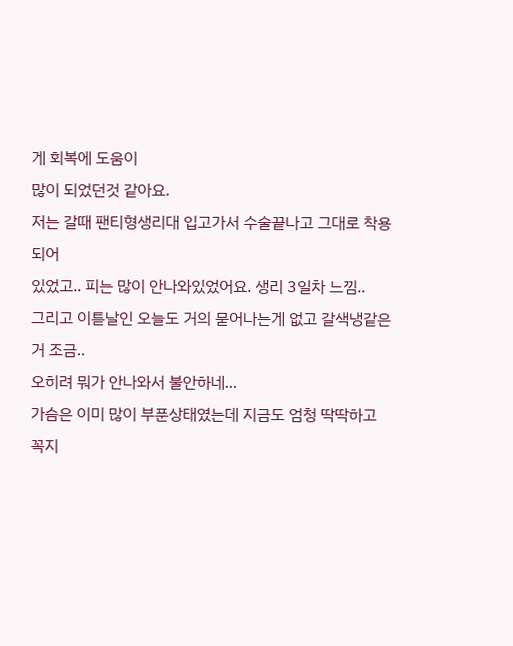게 회복에 도움이
많이 되었던것 같아요.
저는 갈때 팬티형생리대 입고가서 수술끝나고 그대로 착용되어
있었고.. 피는 많이 안나와있었어요. 생리 3일차 느낌..
그리고 이튿날인 오늘도 거의 묻어나는게 없고 갈색냉같은거 조금..
오히려 뭐가 안나와서 불안하네...
가슴은 이미 많이 부푼상태였는데 지금도 엄청 딱딱하고
꼭지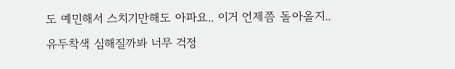도 예민해서 스치기만해도 아파요.. 이거 언제쯤 돌아올지..
유두착색 심해질까봐 너무 걱정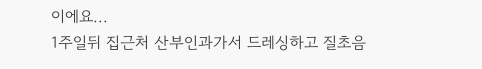이에요...
1주일뒤 집근처 산부인과가서 드레싱하고 질초음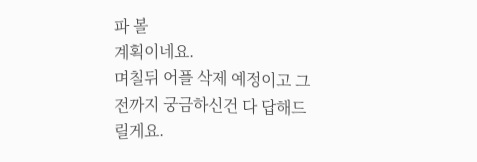파 볼
계획이네요.
며칠뒤 어플 삭제 예정이고 그전까지 궁금하신건 다 답해드릴게요.